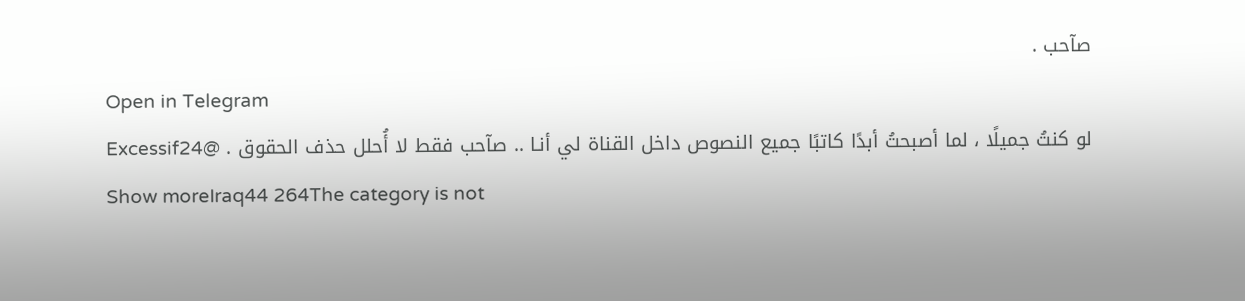صآحب .
Open in Telegram
لو كنتُ جميلًا ، لما أصبحتُ أبدًا كاتبًا جميع النصوص داخل القناة لي أنـا .. صآحب فقط لا أُحلل حذف الحقوق . @Excessif24
Show moreIraq44 264The category is not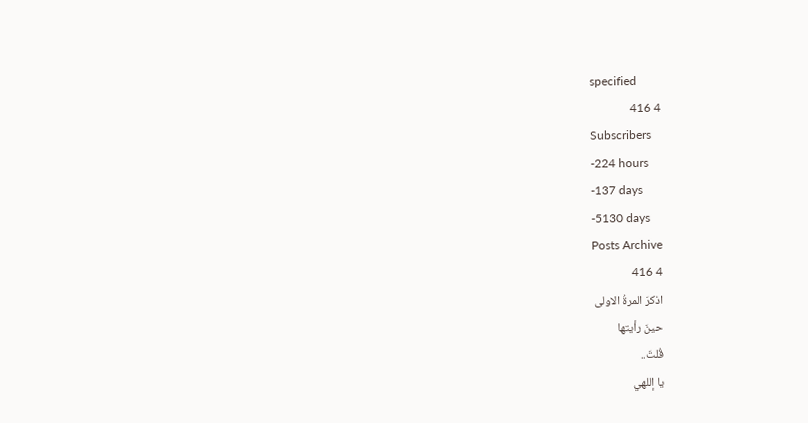specified
4 416
Subscribers
-224 hours
-137 days
-5130 days
Posts Archive
4 416
اذكرَ المرةُ الاولى
حينَ رأيتها
قُلتَ..
يا إللهي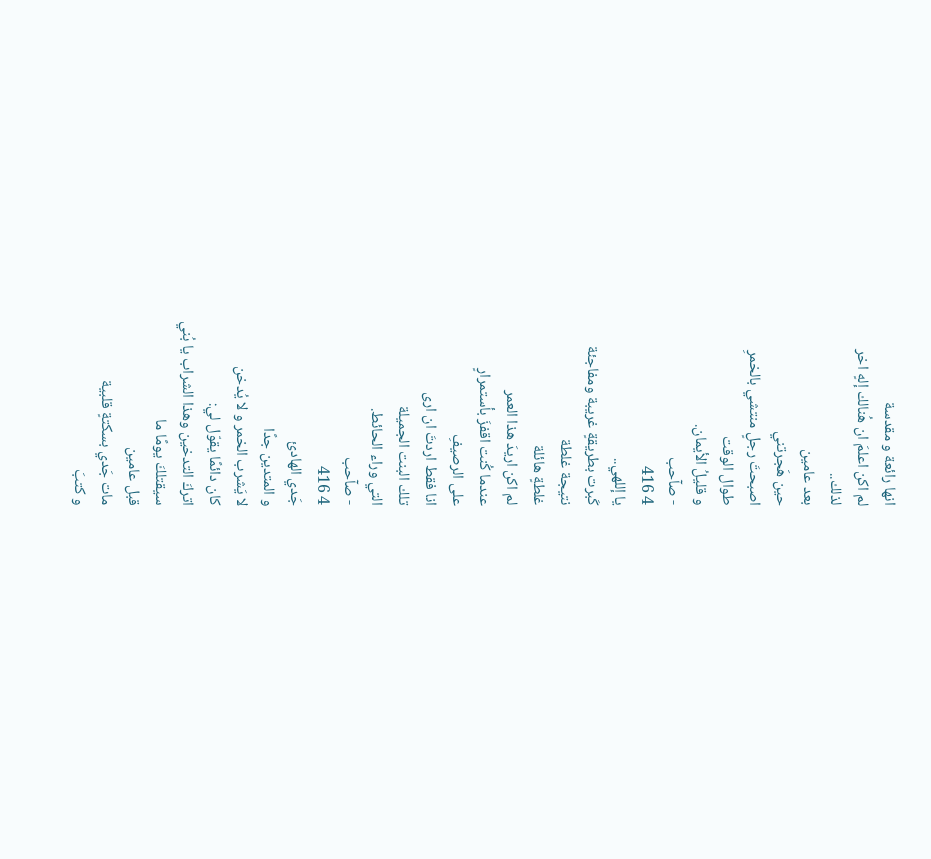انها رائعة و مقدسة
لم اكن اعلمَ ان هُنالك إلهٍ اخر
لذلك..
بعد عامين
حين هَجرتني
اصبحتَ رجلٍ منتشي بالخمرِ
طوال الوقت
و قليلُ الأيمان.
- صآحب
4 416
يا إللهي..
كَبرت بطريقةٍ غريبة ومفاجئة
نتيجة غلطة
غلطةٍ هائلة
لم اكن اريدَ هذا العمر
عندما كُنت اقفزَ بأستمرارٍ
على الرصيفِ
انا فقط اردتَ ان ارى
تلك البنت الجميلة
التي وراء الحائط.
- صآحب
4 416
جَدي الهادئ
و المتدين جدًا
لا يَشرب الخمر و لا يُدخن
كان دائمًا يقوّل لي:
اتركَ التدخين وهذا الشراب يا بُني
سيقتلكَ يومًا ما
قبل عامين
مات جَدي بسكتةٍ قلبية
و كتبَ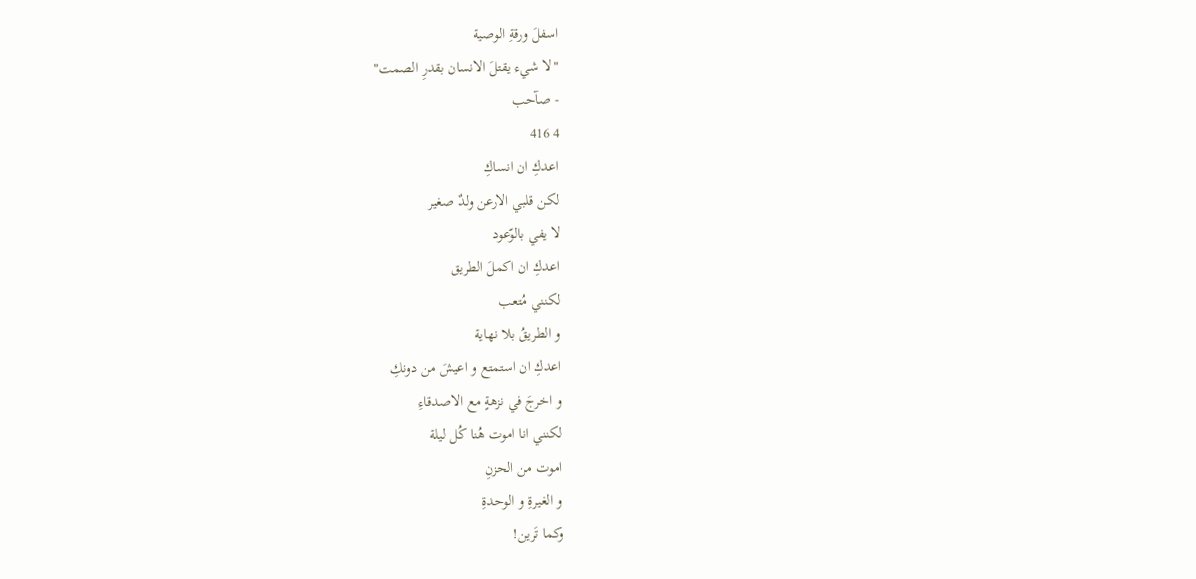اسفلَ ورقةِ الوصية
"لا شيء يقتلَ الانسان بقدرِ الصمت"
- صآحب
4 416
اعدكِ ان انساكِ
لكن قلبي الارعن ولدٌ صغير
لا يفي بالوّعود
اعدكِ ان اكملَ الطريق
لكنني مُتعب
و الطريقُ بلا نهاية
اعدكِ ان استمتع و اعيشَ من دونكِ
و اخرجَ في نزهةٍ مع الاصدقاءِ
لكنني انا اموت هُنا كُل ليلة
اموت من الحزنِ
و الغيرةِ و الوحدةِ
وكما تَرين!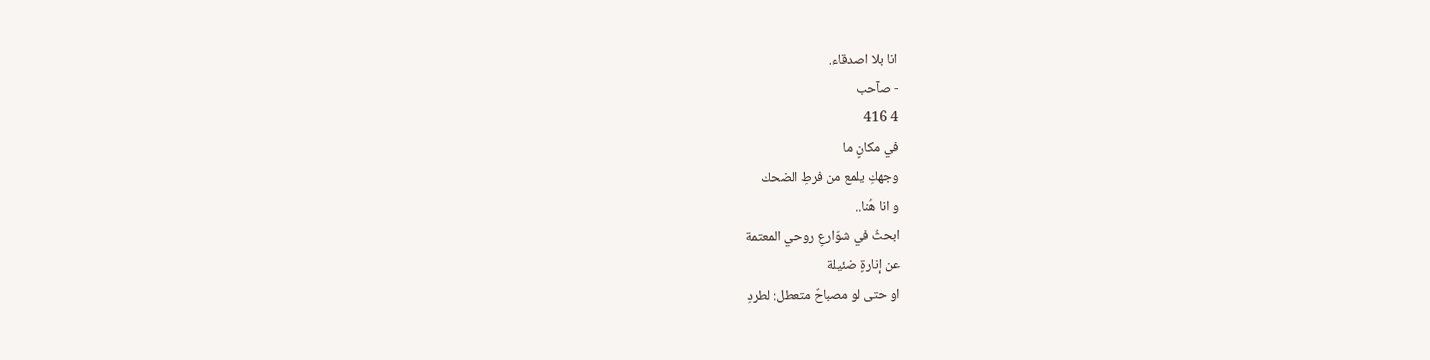انا بلا اصدقاء.
- صآحب
4 416
في مكانٍ ما
وجهكِ يلمع من فرطِ الضحك
و انا هُنا..
ابحثُ في شوّارعِ روحي المعتمة
عن إنارةٍ ضئيلة
او حتى لو مصباحٌ متعطل: لطردِ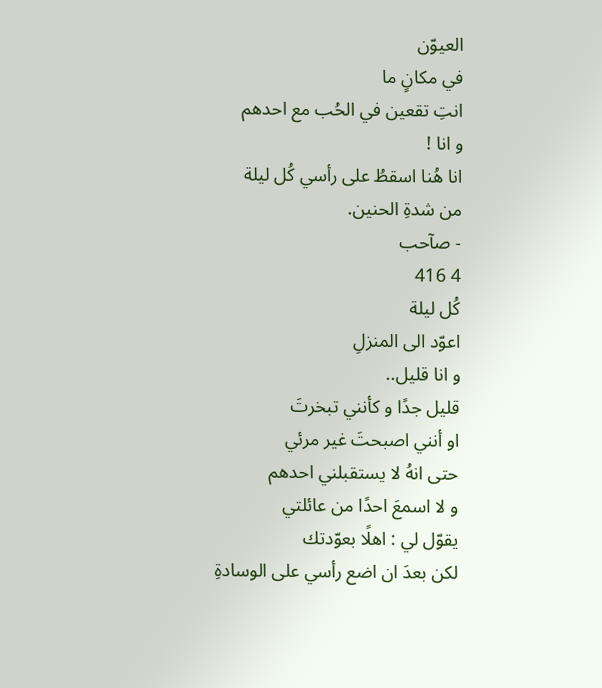العيوّن
في مكانٍ ما
انتِ تقعين في الحُب مع احدهم
و انا !
انا هُنا اسقطُ على رأسي كُل ليلة
من شدةِ الحنين.
- صآحب
4 416
كُل ليلة
اعوّد الى المنزلِ
و انا قليل..
قليل جدًا و كأنني تبخرتَ
او أنني اصبحتَ غير مرئي
حتى انهُ لا يستقبلني احدهم
و لا اسمعَ احدًا من عائلتي
يقوّل لي : اهلًا بعوّدتك
لكن بعدَ ان اضع رأسي على الوسادةِ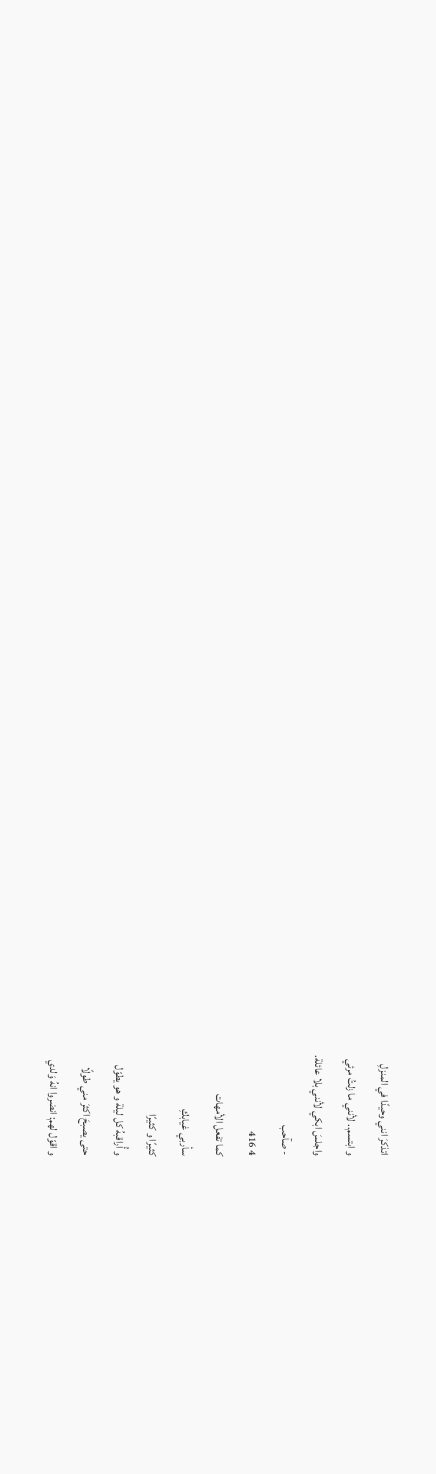اتذكرَ انني وحيدًا في المنزلِ
و ابتسم.. لأنني ما زلتُ مرئي
واجلسَ ابكي لأنني بلا عائلة.
- صآحب
4 416
كما تفعل الأمهات
سأربي غيابكِ
كثيرًا و كثيرًا
و أُراقبهُ كل ليلة و هو يطوّل
حتى يصبحَ اكثرَ مني طولًا
و اقوّل لهم: انضروا انهُ وَلدي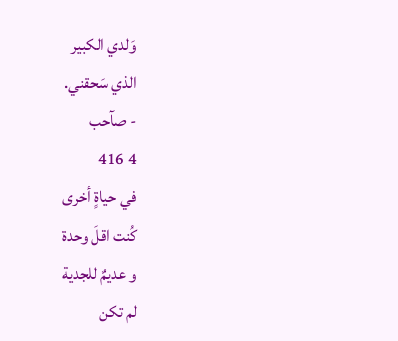وَلدي الكبير
الذي سَحقني.
- صآحب
4 416
في حياةٍ أخرى
كُنت اقلَ وحدة
و عديمٌ للجدية
لم تكن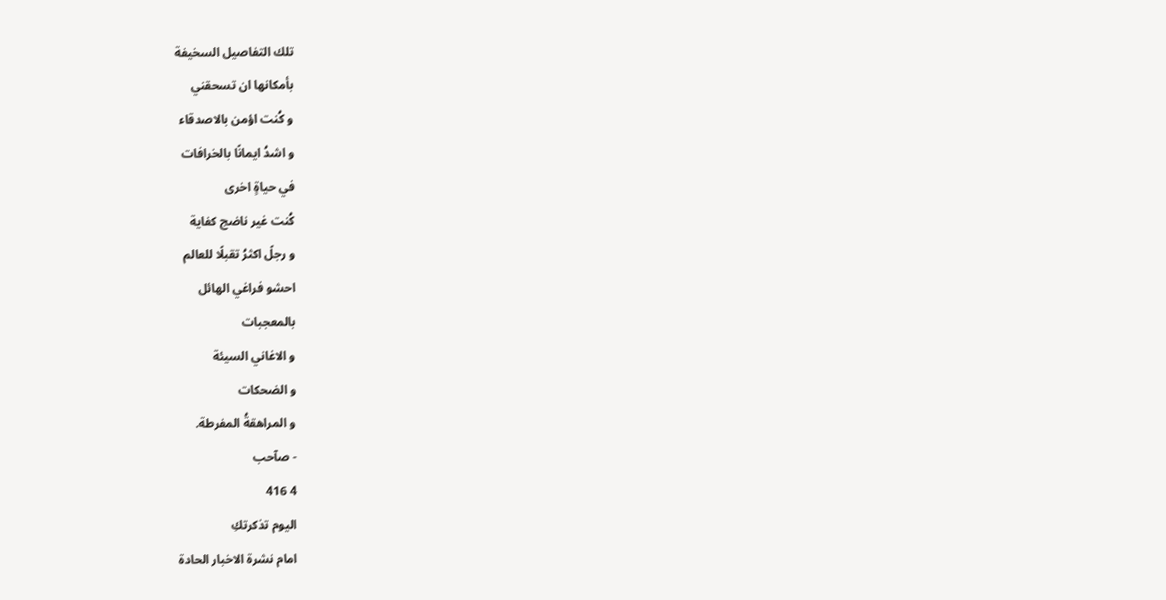تلك التفاصيل السخيفة
بأمكانها ان تسحقني
و كُنت اؤمن بالاصدقاء
و اشدُ ايمانًا بالخرافات
في حياةٍ اخرى
كُنت غير ناضج كفاية
و رجلً اكثرُ تقبلًا للعالم
احشو فراغي الهائل
بالمعجبات
و الاغاني السيئة
و الضحكات
و المراهقةُ المفرطة.
- صآحب
4 416
اليوم تذكرتكِ
امام نشرة الاخبار الحادة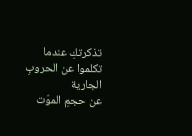تذكرتكِ عندما تكلموا عن الحروبِ الجارية
عن حجمِ الموّت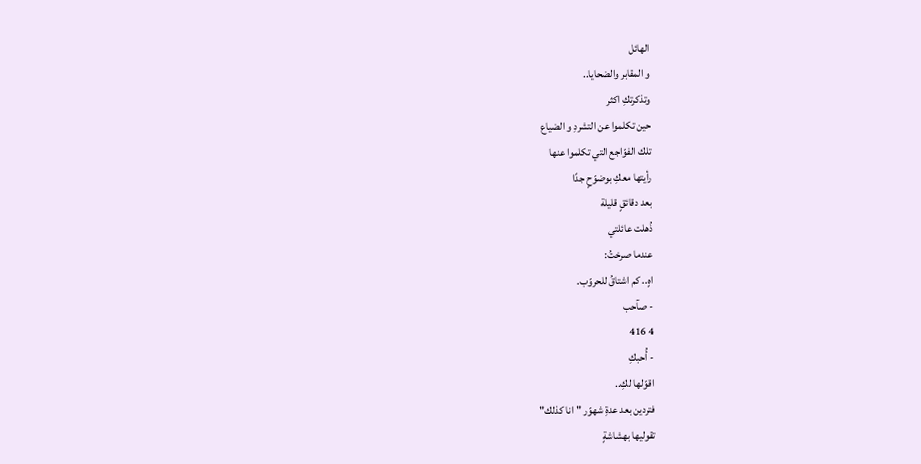الهائل
و المقابر والضحايا..
وتذكرتكِ اكثر
حين تكلموا عن التشردِ و الضياع
تلك الفوّاجع التي تكلموا عنها
رأيتها معكِ بوضوّحٍ جدًا
بعد دقائقٍ قليلة
ذُهلت عائلتي
عندما صرختُ:
اهٍ.. كم اشتاقُ للحروّب.
- صآحب
4 416
- أُحبكِ
اقوّلها لكِ..
فتردين بعد عدةِ شهوّر "انا كذلك"
تقوليها بهشاشةٍ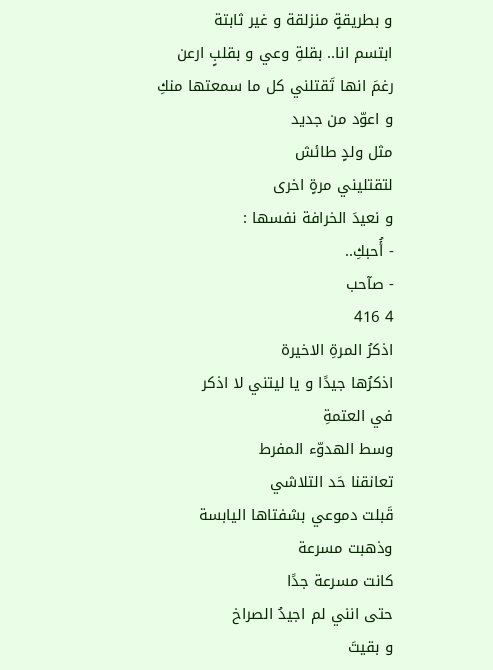و بطريقةٍ منزلقة و غير ثابتة
ابتسم انا.. بقلةِ وعي و بقلبٍ ارعن
رغمَ انها تَقتلني كل ما سمعتها منكِ
و اعوّد من جديد
مثل ولدٍ طائش
لتقتليني مرةٍ اخرى
و نعيدَ الخرافة نفسها :
- أُحبكِ..
- صآحب
4 416
اذكرُ المرةِ الاخيرة
اذكرُها جيدًا و يا ليتني لا اذكر
في العتمةِ
وسط الهدوّء المفرط
تعانقنا حَد التلاشي
قَبلت دموعي بشفتاها اليابسة
وذهبت مسرعة
كانت مسرعة جدًا
حتى انني لم اجيدُ الصراخ
و بقيتَ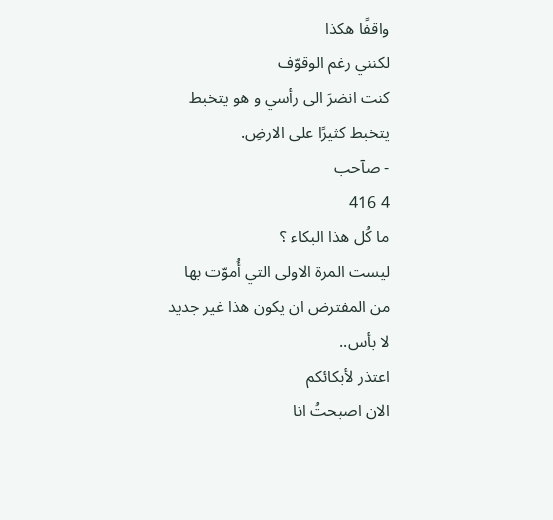واقفًا هكذا
لكنني رغم الوقوّف
كنت انضرَ الى رأسي و هو يتخبط
يتخبط كثيرًا على الارضِ.
- صآحب
4 416
ما كُل هذا البكاء ؟
ليست المرة الاولى التي أُموّت بها
من المفترض ان يكون هذا غير جديد
لا بأس..
اعتذر لأبكائكم
الان اصبحتُ انا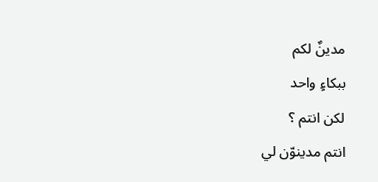مدينٌ لكم
ببكاءٍ واحد
لكن انتم ؟
انتم مدينوّن لي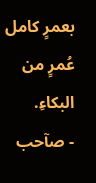بعمرٍ كامل
عُمرٍ من البكاءِ.
- صآحب